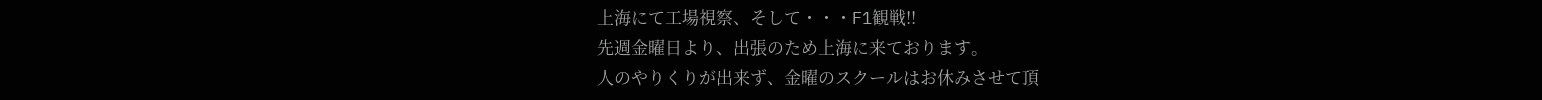上海にて工場視察、そして・・・F1観戦!!
先週金曜日より、出張のため上海に来ております。
人のやりくりが出来ず、金曜のスクールはお休みさせて頂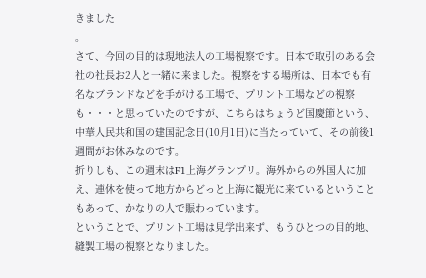きました
。
さて、今回の目的は現地法人の工場視察です。日本で取引のある会社の社長お2人と一緒に来ました。視察をする場所は、日本でも有名なブランドなどを手がける工場で、プリント工場などの視察も・・・と思っていたのですが、こちらはちょうど国慶節という、中華人民共和国の建国記念日(10月1日)に当たっていて、その前後1週間がお休みなのです。
折りしも、この週末はF1上海グランプリ。海外からの外国人に加え、連休を使って地方からどっと上海に観光に来ているということもあって、かなりの人で賑わっています。
ということで、プリント工場は見学出来ず、もうひとつの目的地、縫製工場の視察となりました。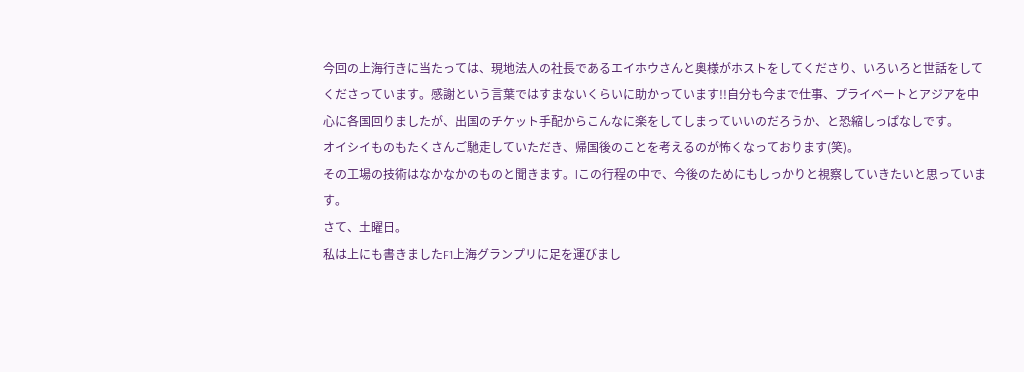今回の上海行きに当たっては、現地法人の社長であるエイホウさんと奥様がホストをしてくださり、いろいろと世話をしてくださっています。感謝という言葉ではすまないくらいに助かっています!!自分も今まで仕事、プライベートとアジアを中心に各国回りましたが、出国のチケット手配からこんなに楽をしてしまっていいのだろうか、と恐縮しっぱなしです。
オイシイものもたくさんご馳走していただき、帰国後のことを考えるのが怖くなっております(笑)。
その工場の技術はなかなかのものと聞きます。lこの行程の中で、今後のためにもしっかりと視察していきたいと思っています。
さて、土曜日。
私は上にも書きましたF1上海グランプリに足を運びまし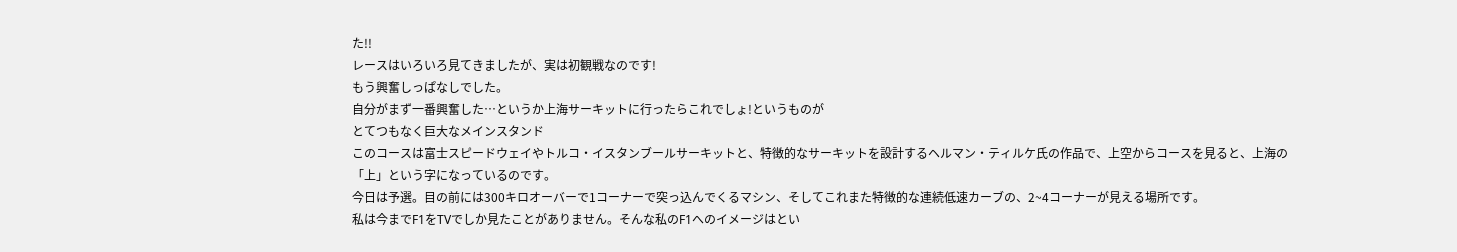た!!
レースはいろいろ見てきましたが、実は初観戦なのです!
もう興奮しっぱなしでした。
自分がまず一番興奮した…というか上海サーキットに行ったらこれでしょ!というものが
とてつもなく巨大なメインスタンド
このコースは富士スピードウェイやトルコ・イスタンブールサーキットと、特徴的なサーキットを設計するヘルマン・ティルケ氏の作品で、上空からコースを見ると、上海の「上」という字になっているのです。
今日は予選。目の前には300キロオーバーで1コーナーで突っ込んでくるマシン、そしてこれまた特徴的な連続低速カーブの、2~4コーナーが見える場所です。
私は今までF1をTVでしか見たことがありません。そんな私のF1へのイメージはとい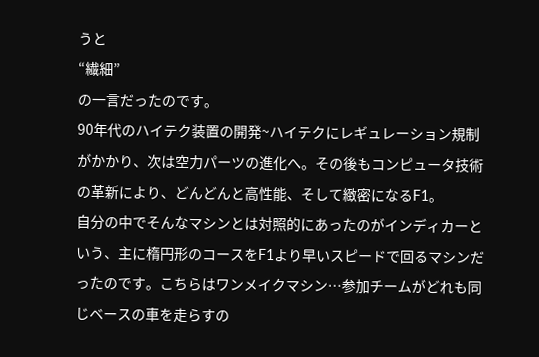うと
“繊細”
の一言だったのです。
90年代のハイテク装置の開発~ハイテクにレギュレーション規制がかかり、次は空力パーツの進化へ。その後もコンピュータ技術の革新により、どんどんと高性能、そして緻密になるF1。
自分の中でそんなマシンとは対照的にあったのがインディカーという、主に楕円形のコースをF1より早いスピードで回るマシンだったのです。こちらはワンメイクマシン…参加チームがどれも同じベースの車を走らすの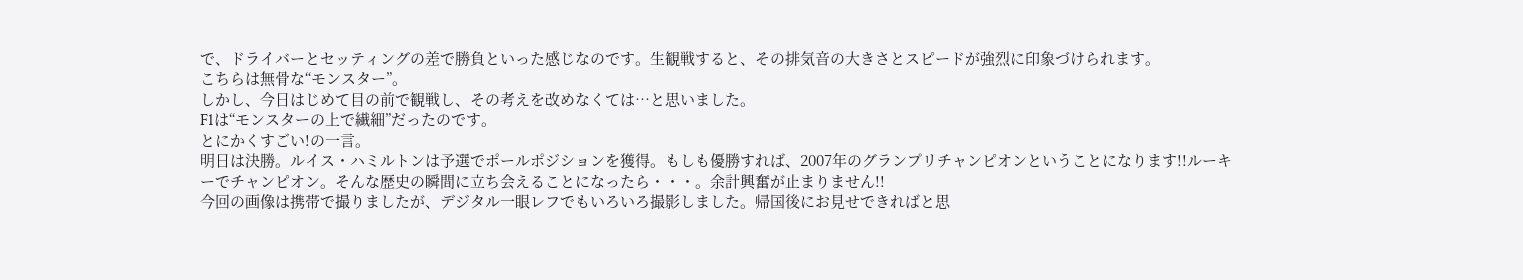で、ドライバーとセッティングの差で勝負といった感じなのです。生観戦すると、その排気音の大きさとスピードが強烈に印象づけられます。
こちらは無骨な“モンスター”。
しかし、今日はじめて目の前で観戦し、その考えを改めなくては…と思いました。
F1は“モンスターの上で繊細”だったのです。
とにかくすごい!の一言。
明日は決勝。ルイス・ハミルトンは予選でポールポジションを獲得。もしも優勝すれば、2007年のグランプリチャンピオンということになります!!ルーキーでチャンピオン。そんな歴史の瞬間に立ち会えることになったら・・・。余計興奮が止まりません!!
今回の画像は携帯で撮りましたが、デジタル一眼レフでもいろいろ撮影しました。帰国後にお見せできればと思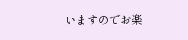いますのでお楽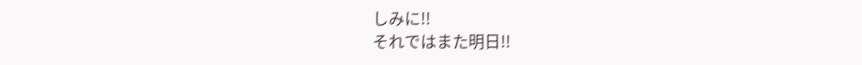しみに!!
それではまた明日!!